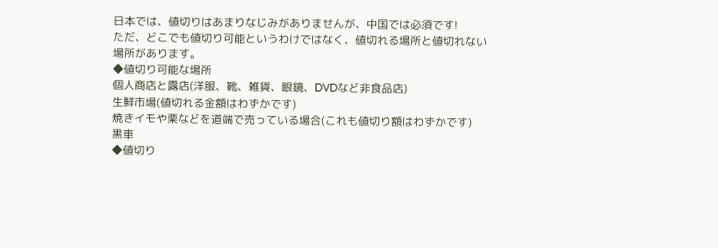日本では、値切りはあまりなじみがありませんが、中国では必須です!
ただ、どこでも値切り可能というわけではなく、値切れる場所と値切れない場所があります。
◆値切り可能な場所
個人商店と露店(洋服、靴、雑貨、眼鏡、DVDなど非食品店)
生鮮市場(値切れる金額はわずかです)
焼きイモや栗などを道端で売っている場合(これも値切り額はわずかです)
黒車
◆値切り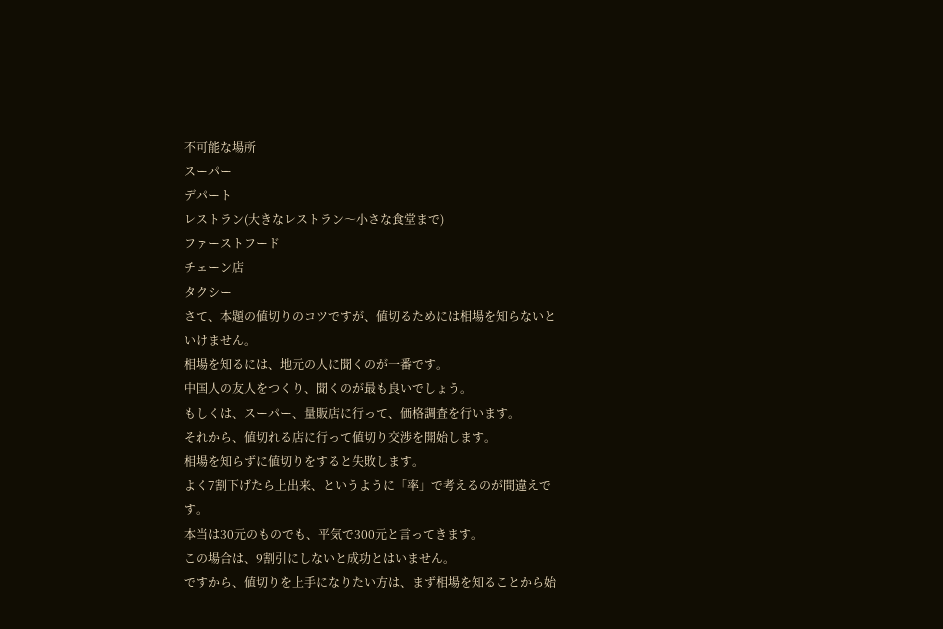不可能な場所
スーパー
デパート
レストラン(大きなレストラン〜小さな食堂まで)
ファーストフード
チェーン店
タクシー
さて、本題の値切りのコツですが、値切るためには相場を知らないといけません。
相場を知るには、地元の人に聞くのが一番です。
中国人の友人をつくり、聞くのが最も良いでしょう。
もしくは、スーパー、量販店に行って、価格調査を行います。
それから、値切れる店に行って値切り交渉を開始します。
相場を知らずに値切りをすると失敗します。
よく7割下げたら上出来、というように「率」で考えるのが間違えです。
本当は30元のものでも、平気で300元と言ってきます。
この場合は、9割引にしないと成功とはいません。
ですから、値切りを上手になりたい方は、まず相場を知ることから始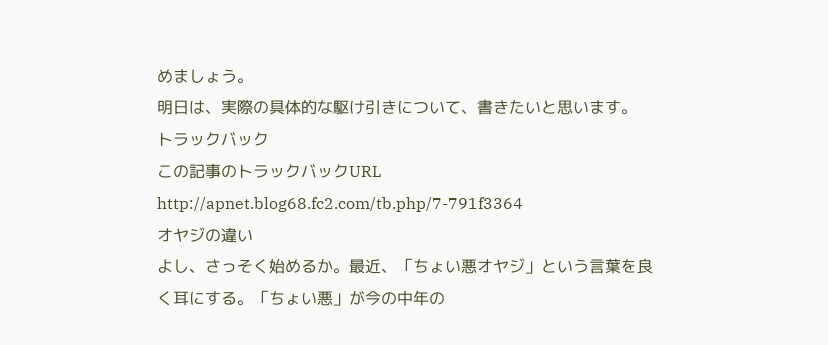めましょう。
明日は、実際の具体的な駆け引きについて、書きたいと思います。
トラックバック
この記事のトラックバックURL
http://apnet.blog68.fc2.com/tb.php/7-791f3364
オヤジの違い
よし、さっそく始めるか。最近、「ちょい悪オヤジ」という言葉を良く耳にする。「ちょい悪」が今の中年の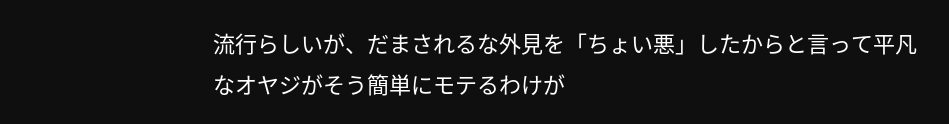流行らしいが、だまされるな外見を「ちょい悪」したからと言って平凡なオヤジがそう簡単にモテるわけが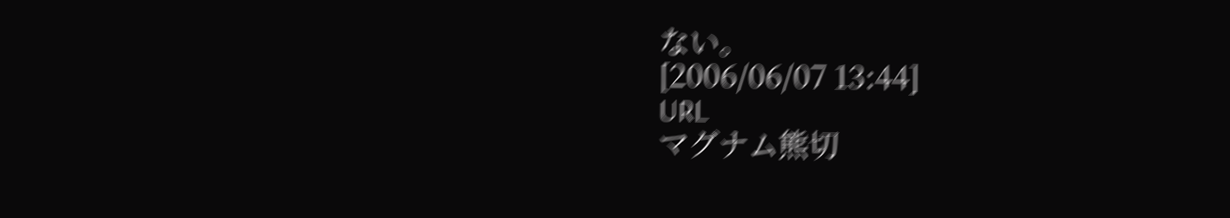ない。
[2006/06/07 13:44]
URL
マグナム熊切